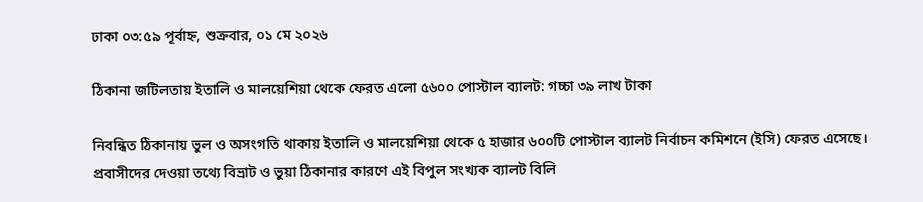ঢাকা ০৩:৫৯ পূর্বাহ্ন, শুক্রবার, ০১ মে ২০২৬

ঠিকানা জটিলতায় ইতালি ও মালয়েশিয়া থেকে ফেরত এলো ৫৬০০ পোস্টাল ব্যালট: গচ্চা ৩৯ লাখ টাকা

নিবন্ধিত ঠিকানায় ভুল ও অসংগতি থাকায় ইতালি ও মালয়েশিয়া থেকে ৫ হাজার ৬০০টি পোস্টাল ব্যালট নির্বাচন কমিশনে (ইসি) ফেরত এসেছে। প্রবাসীদের দেওয়া তথ্যে বিভ্রাট ও ভুয়া ঠিকানার কারণে এই বিপুল সংখ্যক ব্যালট বিলি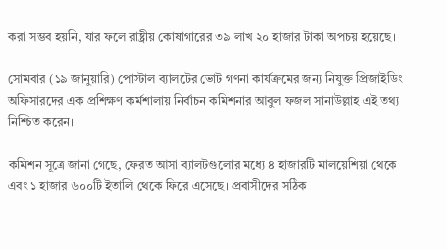করা সম্ভব হয়নি, যার ফলে রাষ্ট্রীয় কোষাগারের ৩৯ লাখ ২০ হাজার টাকা অপচয় হয়েছে।

সোমবার (১৯ জানুয়ারি) পোস্টাল ব্যালটের ভোট গণনা কার্যক্রমের জন্য নিযুক্ত প্রিজাইডিং অফিসারদের এক প্রশিক্ষণ কর্মশালায় নির্বাচন কমিশনার আবুল ফজল সানাউল্লাহ এই তথ্য নিশ্চিত করেন।

কমিশন সূত্রে জানা গেছে, ফেরত আসা ব্যালটগুলোর মধ্যে ৪ হাজারটি মালয়েশিয়া থেকে এবং ১ হাজার ৬০০টি ইতালি থেকে ফিরে এসেছে। প্রবাসীদের সঠিক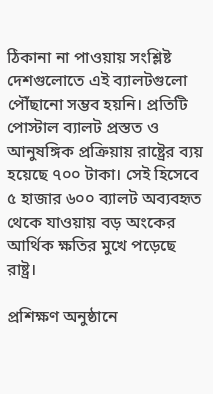ঠিকানা না পাওয়ায় সংশ্লিষ্ট দেশগুলোতে এই ব্যালটগুলো পৌঁছানো সম্ভব হয়নি। প্রতিটি পোস্টাল ব্যালট প্রস্তত ও আনুষঙ্গিক প্রক্রিয়ায় রাষ্ট্রের ব্যয় হয়েছে ৭০০ টাকা। সেই হিসেবে ৫ হাজার ৬০০ ব্যালট অব্যবহৃত থেকে যাওয়ায় বড় অংকের আর্থিক ক্ষতির মুখে পড়েছে রাষ্ট্র।

প্রশিক্ষণ অনুষ্ঠানে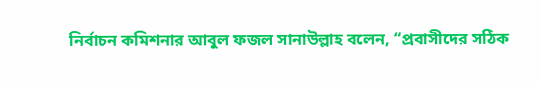নির্বাচন কমিশনার আবুল ফজল সানাউল্লাহ বলেন, “প্রবাসীদের সঠিক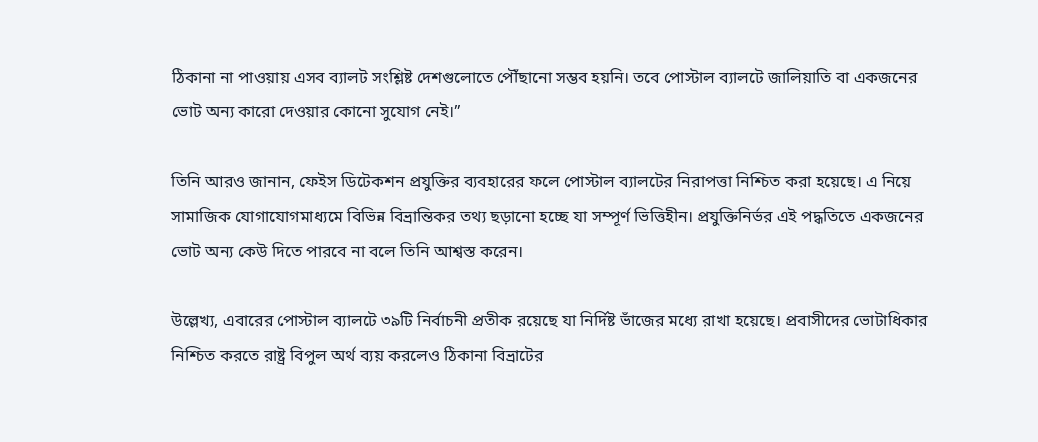ঠিকানা না পাওয়ায় এসব ব্যালট সংশ্লিষ্ট দেশগুলোতে পৌঁছানো সম্ভব হয়নি। তবে পোস্টাল ব্যালটে জালিয়াতি বা একজনের ভোট অন্য কারো দেওয়ার কোনো সুযোগ নেই।”

তিনি আরও জানান, ফেইস ডিটেকশন প্রযুক্তির ব্যবহারের ফলে পোস্টাল ব্যালটের নিরাপত্তা নিশ্চিত করা হয়েছে। এ নিয়ে সামাজিক যোগাযোগমাধ্যমে বিভিন্ন বিভ্রান্তিকর তথ্য ছড়ানো হচ্ছে যা সম্পূর্ণ ভিত্তিহীন। প্রযুক্তিনির্ভর এই পদ্ধতিতে একজনের ভোট অন্য কেউ দিতে পারবে না বলে তিনি আশ্বস্ত করেন।

উল্লেখ্য, এবারের পোস্টাল ব্যালটে ৩৯টি নির্বাচনী প্রতীক রয়েছে যা নির্দিষ্ট ভাঁজের মধ্যে রাখা হয়েছে। প্রবাসীদের ভোটাধিকার নিশ্চিত করতে রাষ্ট্র বিপুল অর্থ ব্যয় করলেও ঠিকানা বিভ্রাটের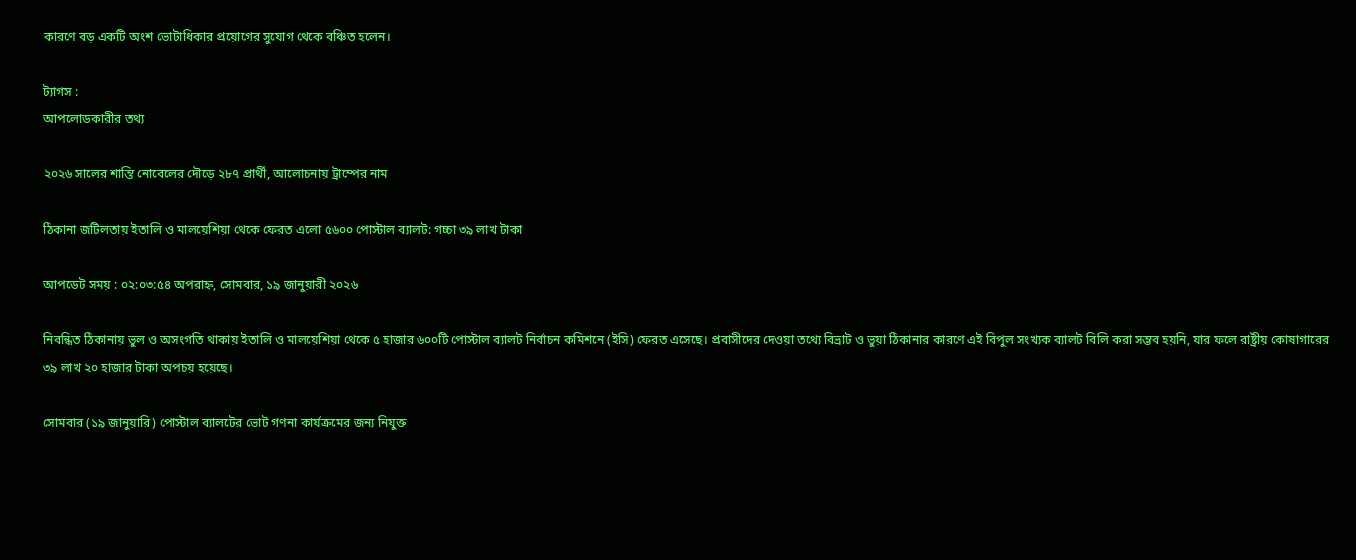কারণে বড় একটি অংশ ভোটাধিকার প্রয়োগের সুযোগ থেকে বঞ্চিত হলেন।

ট্যাগস :
আপলোডকারীর তথ্য

২০২৬ সালের শান্তি নোবেলের দৌড়ে ২৮৭ প্রার্থী, আলোচনায় ট্রাম্পের নাম

ঠিকানা জটিলতায় ইতালি ও মালয়েশিয়া থেকে ফেরত এলো ৫৬০০ পোস্টাল ব্যালট: গচ্চা ৩৯ লাখ টাকা

আপডেট সময় : ০২:০৩:৫৪ অপরাহ্ন, সোমবার, ১৯ জানুয়ারী ২০২৬

নিবন্ধিত ঠিকানায় ভুল ও অসংগতি থাকায় ইতালি ও মালয়েশিয়া থেকে ৫ হাজার ৬০০টি পোস্টাল ব্যালট নির্বাচন কমিশনে (ইসি) ফেরত এসেছে। প্রবাসীদের দেওয়া তথ্যে বিভ্রাট ও ভুয়া ঠিকানার কারণে এই বিপুল সংখ্যক ব্যালট বিলি করা সম্ভব হয়নি, যার ফলে রাষ্ট্রীয় কোষাগারের ৩৯ লাখ ২০ হাজার টাকা অপচয় হয়েছে।

সোমবার (১৯ জানুয়ারি) পোস্টাল ব্যালটের ভোট গণনা কার্যক্রমের জন্য নিযুক্ত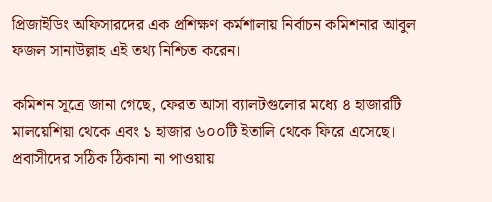প্রিজাইডিং অফিসারদের এক প্রশিক্ষণ কর্মশালায় নির্বাচন কমিশনার আবুল ফজল সানাউল্লাহ এই তথ্য নিশ্চিত করেন।

কমিশন সূত্রে জানা গেছে, ফেরত আসা ব্যালটগুলোর মধ্যে ৪ হাজারটি মালয়েশিয়া থেকে এবং ১ হাজার ৬০০টি ইতালি থেকে ফিরে এসেছে। প্রবাসীদের সঠিক ঠিকানা না পাওয়ায়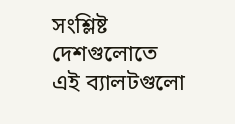সংশ্লিষ্ট দেশগুলোতে এই ব্যালটগুলো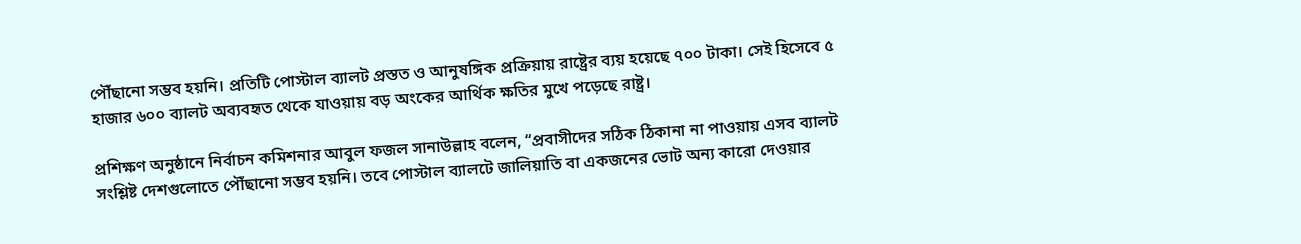পৌঁছানো সম্ভব হয়নি। প্রতিটি পোস্টাল ব্যালট প্রস্তত ও আনুষঙ্গিক প্রক্রিয়ায় রাষ্ট্রের ব্যয় হয়েছে ৭০০ টাকা। সেই হিসেবে ৫ হাজার ৬০০ ব্যালট অব্যবহৃত থেকে যাওয়ায় বড় অংকের আর্থিক ক্ষতির মুখে পড়েছে রাষ্ট্র।

প্রশিক্ষণ অনুষ্ঠানে নির্বাচন কমিশনার আবুল ফজল সানাউল্লাহ বলেন, “প্রবাসীদের সঠিক ঠিকানা না পাওয়ায় এসব ব্যালট সংশ্লিষ্ট দেশগুলোতে পৌঁছানো সম্ভব হয়নি। তবে পোস্টাল ব্যালটে জালিয়াতি বা একজনের ভোট অন্য কারো দেওয়ার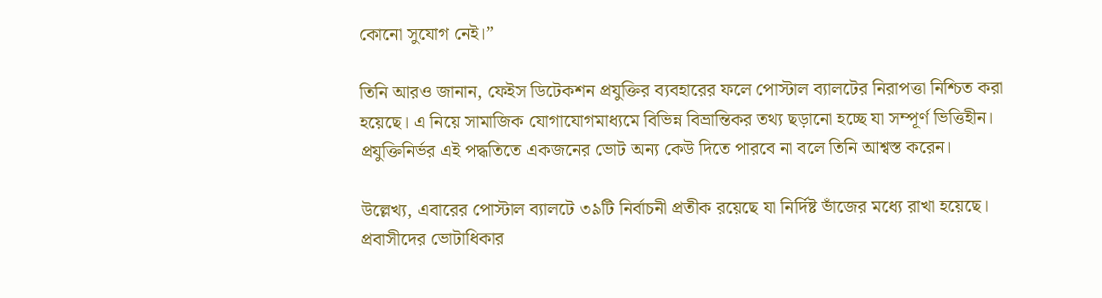কোনো সুযোগ নেই।”

তিনি আরও জানান, ফেইস ডিটেকশন প্রযুক্তির ব্যবহারের ফলে পোস্টাল ব্যালটের নিরাপত্তা নিশ্চিত করা হয়েছে। এ নিয়ে সামাজিক যোগাযোগমাধ্যমে বিভিন্ন বিভ্রান্তিকর তথ্য ছড়ানো হচ্ছে যা সম্পূর্ণ ভিত্তিহীন। প্রযুক্তিনির্ভর এই পদ্ধতিতে একজনের ভোট অন্য কেউ দিতে পারবে না বলে তিনি আশ্বস্ত করেন।

উল্লেখ্য, এবারের পোস্টাল ব্যালটে ৩৯টি নির্বাচনী প্রতীক রয়েছে যা নির্দিষ্ট ভাঁজের মধ্যে রাখা হয়েছে। প্রবাসীদের ভোটাধিকার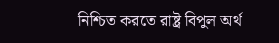নিশ্চিত করতে রাষ্ট্র বিপুল অর্থ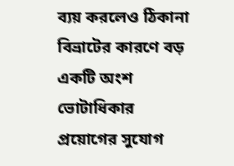ব্যয় করলেও ঠিকানা বিভ্রাটের কারণে বড় একটি অংশ ভোটাধিকার প্রয়োগের সুযোগ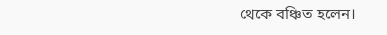থেকে বঞ্চিত হলেন।